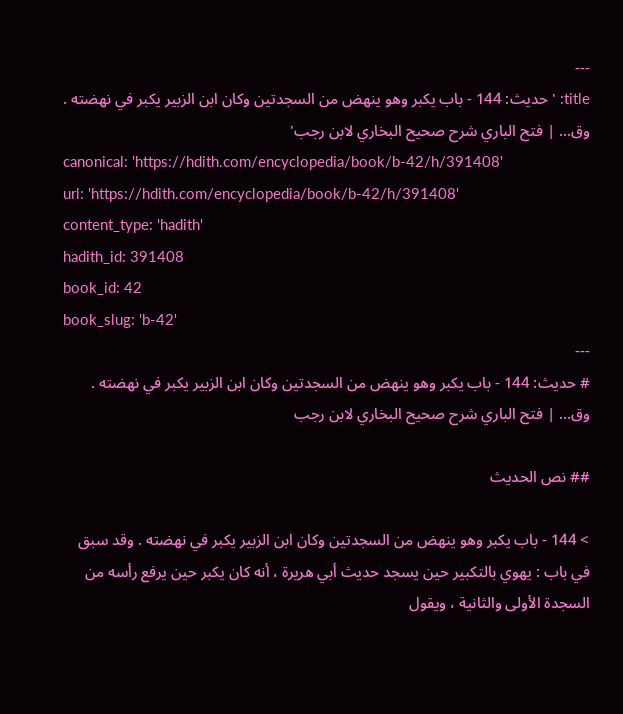---
title: 'حديث: 144 - باب يكبر وهو ينهض من السجدتين وكان ابن الزبير يكبر في نهضته . وق… | فتح الباري شرح صحيح البخاري لابن رجب'
canonical: 'https://hdith.com/encyclopedia/book/b-42/h/391408'
url: 'https://hdith.com/encyclopedia/book/b-42/h/391408'
content_type: 'hadith'
hadith_id: 391408
book_id: 42
book_slug: 'b-42'
---
# حديث: 144 - باب يكبر وهو ينهض من السجدتين وكان ابن الزبير يكبر في نهضته . وق… | فتح الباري شرح صحيح البخاري لابن رجب

## نص الحديث

> 144 - باب يكبر وهو ينهض من السجدتين وكان ابن الزبير يكبر في نهضته . وقد سبق في باب : يهوي بالتكبير حين يسجد حديث أبي هريرة ، أنه كان يكبر حين يرفع رأسه من السجدة الأولى والثانية ، ويقول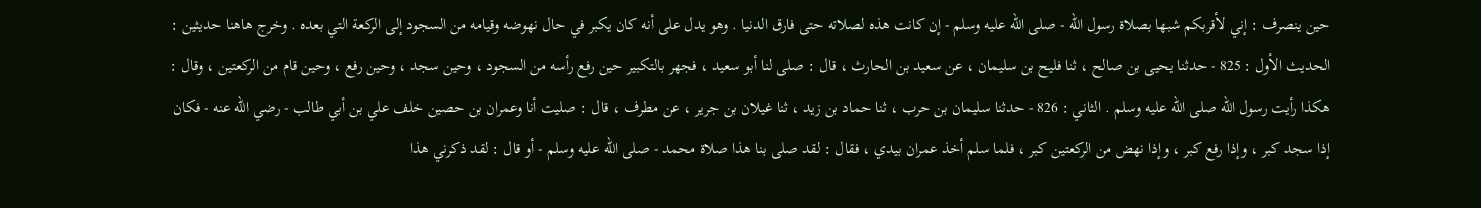حين ينصرف : إني لأقربكم شبها بصلاة رسول الله - صلى الله عليه وسلم - إن كانت هذه لصلاته حتى فارق الدنيا . وهو يدل على أنه كان يكبر في حال نهوضه وقيامه من السجود إلى الركعة التي بعده . وخرج هاهنا حديثين : الحديث الأول : 825 - حدثنا يحيى بن صالح ، ثنا فليح بن سليمان ، عن سعيد بن الحارث ، قال : صلى لنا أبو سعيد ، فجهر بالتكبير حين رفع رأسه من السجود ، وحين سجد ، وحين رفع ، وحين قام من الركعتين ، وقال : هكذا رأيت رسول الله صلى الله عليه وسلم . الثاني : 826 - حدثنا سليمان بن حرب ، ثنا حماد بن زيد ، ثنا غيلان بن جرير ، عن مطرف ، قال : صليت أنا وعمران بن حصين خلف علي بن أبي طالب - رضي الله عنه - فكان إذا سجد كبر ، وإذا رفع كبر ، وإذا نهض من الركعتين كبر ، فلما سلم أخذ عمران بيدي ، فقال : لقد صلى بنا هذا صلاة محمد - صلى الله عليه وسلم - أو قال : لقد ذكرني هذا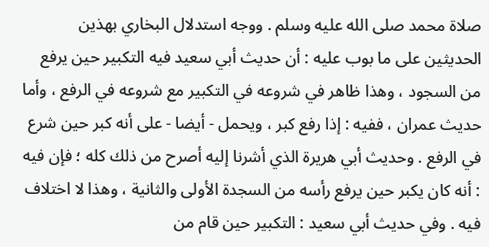صلاة محمد صلى الله عليه وسلم . ووجه استدلال البخاري بهذين الحديثين على ما بوب عليه : أن حديث أبي سعيد فيه التكبير حين يرفع من السجود ، وهذا ظاهر في شروعه في التكبير مع شروعه في الرفع ، وأما حديث عمران ، ففيه : إذا رفع كبر ، ويحمل - أيضا - على أنه كبر حين شرع في الرفع . وحديث أبي هريرة الذي أشرنا إليه أصرح من ذلك كله ؛ فإن فيه : أنه كان يكبر حين يرفع رأسه من السجدة الأولى والثانية ، وهذا لا اختلاف فيه . وفي حديث أبي سعيد : التكبير حين قام من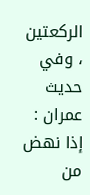الركعتين ، وفي حديث عمران : إذا نهض من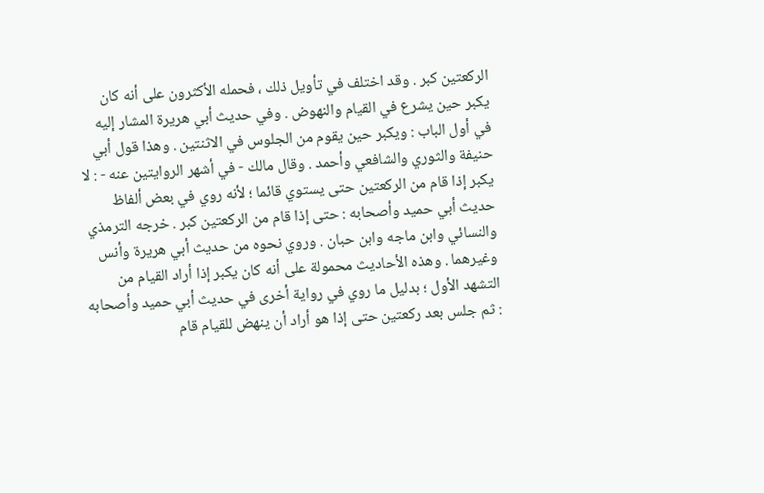الركعتين كبر . وقد اختلف في تأويل ذلك ، فحمله الأكثرون على أنه كان يكبر حين يشرع في القيام والنهوض . وفي حديث أبي هريرة المشار إليه في أول الباب : ويكبر حين يقوم من الجلوس في الاثنتين . وهذا قول أبي حنيفة والثوري والشافعي وأحمد . وقال مالك - في أشهر الروايتين عنه - : لا يكبر إذا قام من الركعتين حتى يستوي قائما ؛ لأنه روي في بعض ألفاظ حديث أبي حميد وأصحابه : حتى إذا قام من الركعتين كبر . خرجه الترمذي والنسائي وابن ماجه وابن حبان . وروي نحوه من حديث أبي هريرة وأنس وغيرهما . وهذه الأحاديث محمولة على أنه كان يكبر إذا أراد القيام من التشهد الأول ؛ بدليل ما روي في رواية أخرى في حديث أبي حميد وأصحابه : ثم جلس بعد ركعتين حتى إذا هو أراد أن ينهض للقيام قام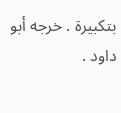بتكبيرة . خرجه أبو داود .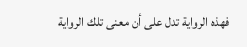فهذه الرواية تدل على أن معنى تلك الرواية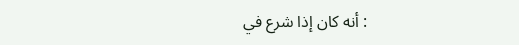: أنه كان إذا شرع في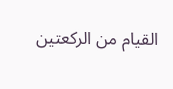القيام من الركعتين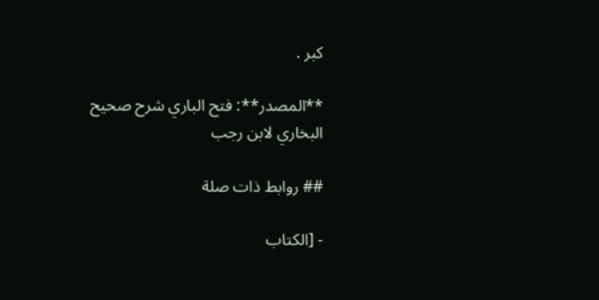كبر .

**المصدر**: فتح الباري شرح صحيح البخاري لابن رجب

## روابط ذات صلة

- [الكتاب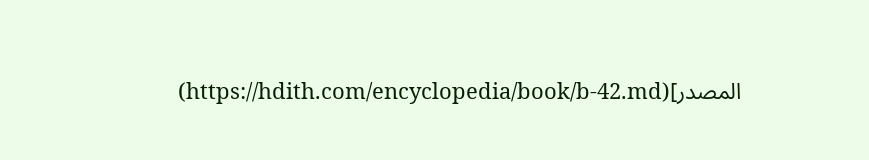المصدر](https://hdith.com/encyclopedia/book/b-42.md)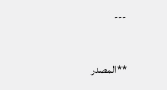---

**المصدر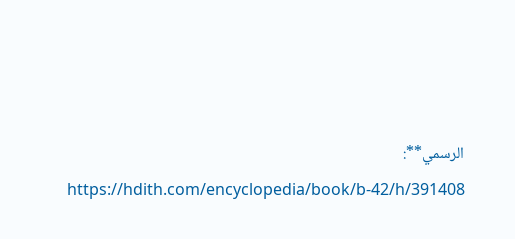الرسمي**: https://hdith.com/encyclopedia/book/b-42/h/391408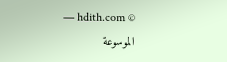© hdith.com — الموسوعة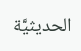الحديثيَّة